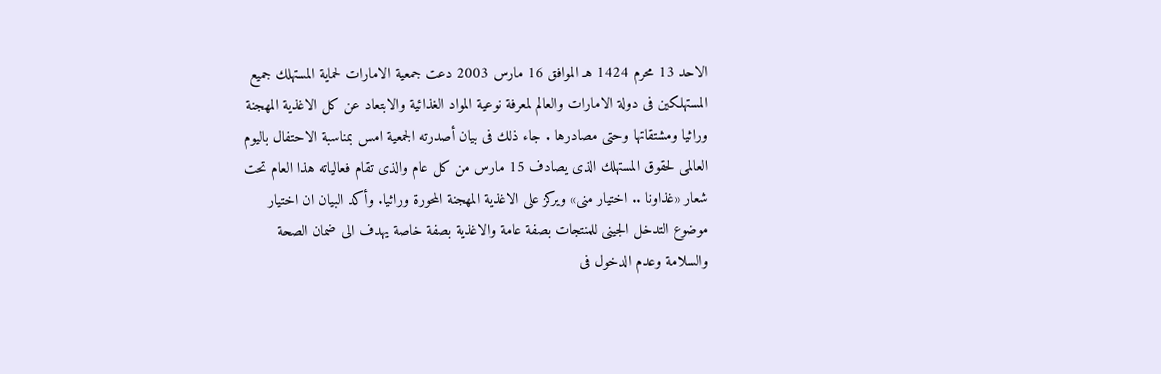الاحد 13 محرم 1424 هـ الموافق 16 مارس 2003 دعت جمعية الامارات لحماية المستهلك جميع المستهلكين فى دولة الامارات والعالم لمعرفة نوعية المواد الغذائية والابتعاد عن كل الاغذية المهجنة وراثيا ومشتقاتها وحتى مصادرها . جاء ذلك فى بيان أصدرته الجمعية امس بمناسبة الاحتفال باليوم العالمى لحقوق المستهلك الذى يصادف 15 مارس من كل عام والذى تقام فعالياته هذا العام تحت شعار «غذاونا .. اختيار منى» ويركز على الاغذية المهجنة المحورة وراثيا. وأكد البيان ان اختيار موضوع التدخل الجينى للمنتجات بصفة عامة والاغذية بصفة خاصة يهدف الى ضمان الصحة والسلامة وعدم الدخول فى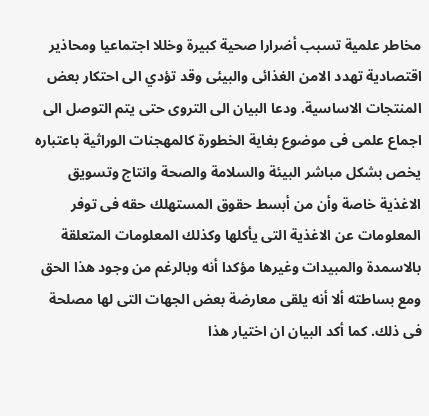مخاطر علمية تسبب أضرارا صحية كبيرة وخللا اجتماعيا ومحاذير اقتصادية تهدد الامن الغذائى والبيئى وقد تؤدي الى احتكار بعض المنتجات الاساسية. ودعا البيان الى التروى حتى يتم التوصل الى اجماع علمى فى موضوع بغاية الخطورة كالمهجنات الوراثية باعتباره يخص بشكل مباشر البيئة والسلامة والصحة وانتاج وتسويق الاغذية خاصة وأن من أبسط حقوق المستهلك حقه فى توفر المعلومات عن الاغذية التى يأكلها وكذلك المعلومات المتعلقة بالاسمدة والمبيدات وغيرها مؤكدا أنه وبالرغم من وجود هذا الحق ومع بساطته ألا أنه يلقى معارضة بعض الجهات التى لها مصلحة فى ذلك. كما أكد البيان ان اختيار هذا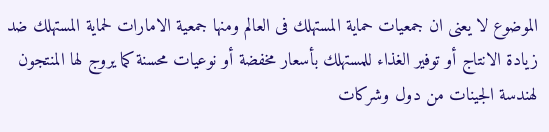الموضوع لا يعنى ان جمعيات حماية المستهلك فى العالم ومنها جمعية الامارات لحماية المستهلك ضد زيادة الانتاج أو توفير الغذاء للمستهلك بأسعار مخفضة أو نوعيات محسنة كما يروج لها المنتجون لهندسة الجينات من دول وشركات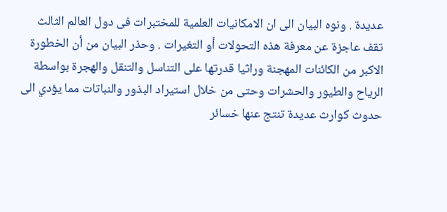عديدة . ونوه البيان الى ان الامكانيات العلمية للمختبرات فى دول العالم الثالث تقف عاجزة عن معرفة هذه التحولات أو التغيرات . وحذر البيان من أن الخطورة الاكبر من الكائنات المهجنة وراثيا قدرتها على التناسل والتنقل والهجرة بواسطة الرياح والطيور والحشرات وحتى من خلال استيراد البذور والنباتات مما يؤدي الى حدوث كوارث عديدة تنتج عنها خسائر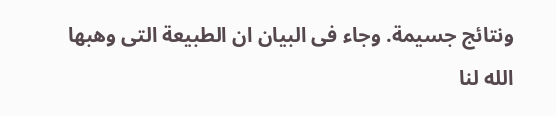ونتائج جسيمة. وجاء فى البيان ان الطبيعة التى وهبها الله لنا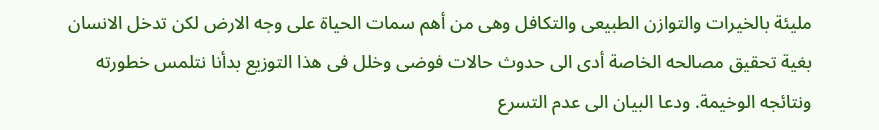مليئة بالخيرات والتوازن الطبيعى والتكافل وهى من أهم سمات الحياة على وجه الارض لكن تدخل الانسان بغية تحقيق مصالحه الخاصة أدى الى حدوث حالات فوضى وخلل فى هذا التوزيع بدأنا نتلمس خطورته ونتائجه الوخيمة. ودعا البيان الى عدم التسرع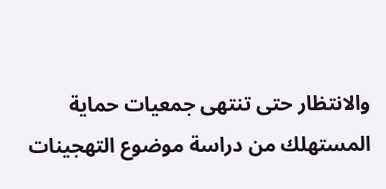والانتظار حتى تنتهى جمعيات حماية المستهلك من دراسة موضوع التهجينات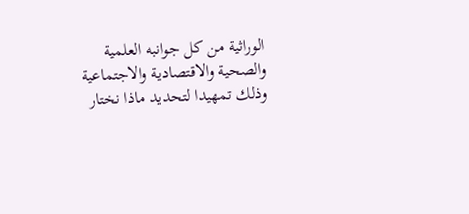الوراثية من كل جوانبه العلمية والصحية والاقتصادية والاجتماعية وذلك تمهيدا لتحديد ماذا نختار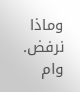وماذا نرفض. وام